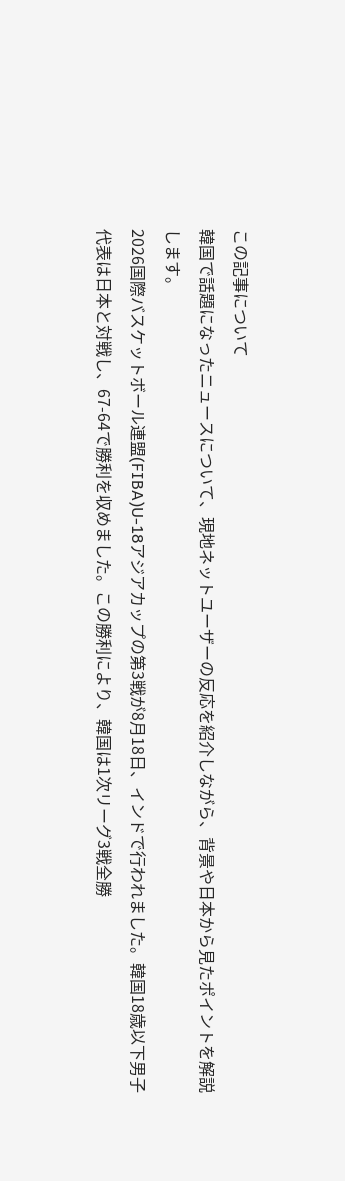この記事について
韓国で話題になったニュースについて、現地ネットユーザーの反応を紹介しながら、背景や日本から見たポイントを解説します。
2026国際バスケットボール連盟(FIBA)U-18アジアカップの第3戦が8月18日、インドで行われました。韓国18歳以下男子代表は日本と対戦し、67-64で勝利を収めました。この勝利により、韓国は1次リーグ3戦全勝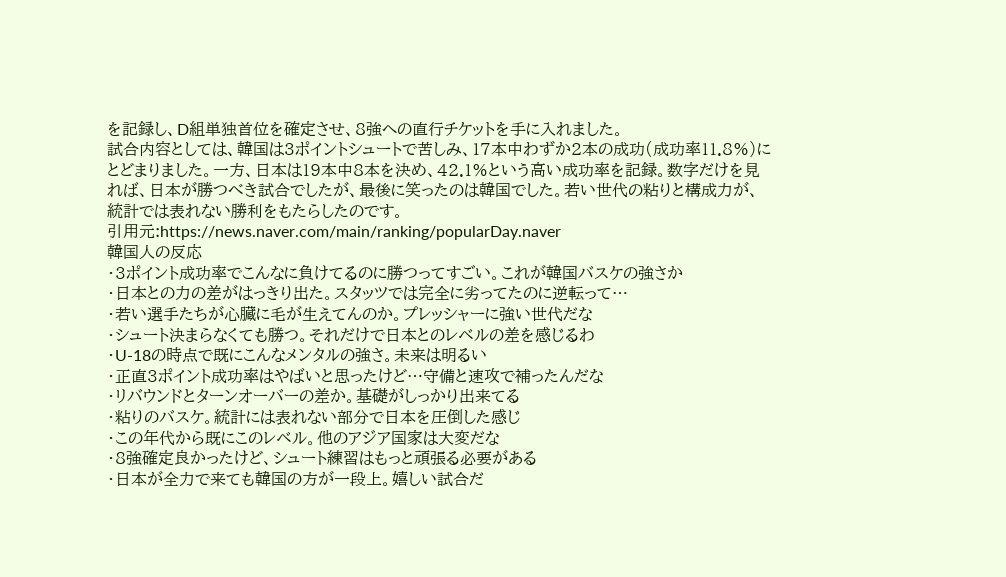を記録し、D組単独首位を確定させ、8強への直行チケットを手に入れました。
試合内容としては、韓国は3ポイントシュートで苦しみ、17本中わずか2本の成功(成功率11.8%)にとどまりました。一方、日本は19本中8本を決め、42.1%という高い成功率を記録。数字だけを見れば、日本が勝つべき試合でしたが、最後に笑ったのは韓国でした。若い世代の粘りと構成力が、統計では表れない勝利をもたらしたのです。
引用元:https://news.naver.com/main/ranking/popularDay.naver
韓国人の反応
・3ポイント成功率でこんなに負けてるのに勝つってすごい。これが韓国バスケの強さか
・日本との力の差がはっきり出た。スタッツでは完全に劣ってたのに逆転って…
・若い選手たちが心臓に毛が生えてんのか。プレッシャーに強い世代だな
・シュート決まらなくても勝つ。それだけで日本とのレベルの差を感じるわ
・U-18の時点で既にこんなメンタルの強さ。未来は明るい
・正直3ポイント成功率はやばいと思ったけど…守備と速攻で補ったんだな
・リバウンドとターンオーバーの差か。基礎がしっかり出来てる
・粘りのバスケ。統計には表れない部分で日本を圧倒した感じ
・この年代から既にこのレベル。他のアジア国家は大変だな
・8強確定良かったけど、シュート練習はもっと頑張る必要がある
・日本が全力で来ても韓国の方が一段上。嬉しい試合だ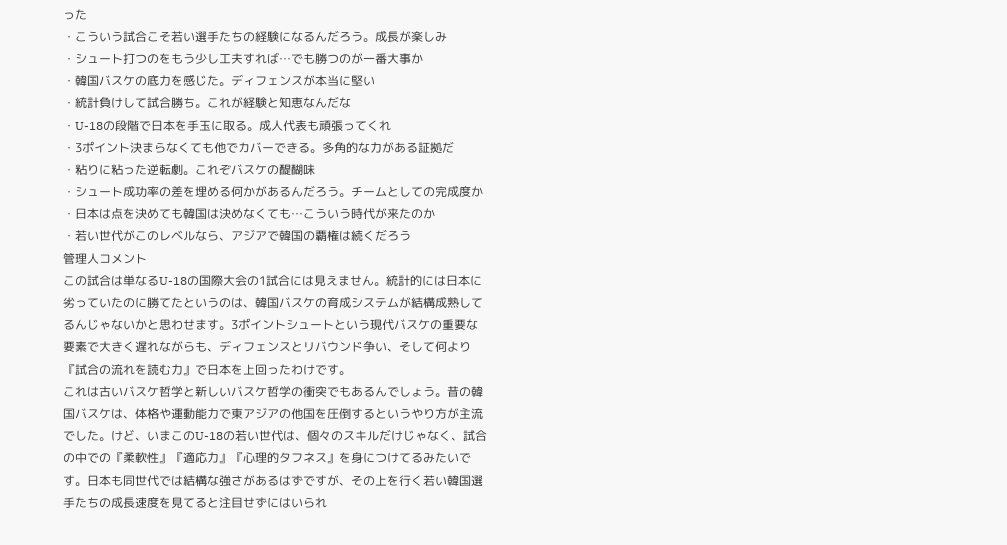った
・こういう試合こそ若い選手たちの経験になるんだろう。成長が楽しみ
・シュート打つのをもう少し工夫すれば…でも勝つのが一番大事か
・韓国バスケの底力を感じた。ディフェンスが本当に堅い
・統計負けして試合勝ち。これが経験と知恵なんだな
・U-18の段階で日本を手玉に取る。成人代表も頑張ってくれ
・3ポイント決まらなくても他でカバーできる。多角的な力がある証拠だ
・粘りに粘った逆転劇。これぞバスケの醍醐味
・シュート成功率の差を埋める何かがあるんだろう。チームとしての完成度か
・日本は点を決めても韓国は決めなくても…こういう時代が来たのか
・若い世代がこのレベルなら、アジアで韓国の覇権は続くだろう
管理人コメント
この試合は単なるU-18の国際大会の1試合には見えません。統計的には日本に劣っていたのに勝てたというのは、韓国バスケの育成システムが結構成熟してるんじゃないかと思わせます。3ポイントシュートという現代バスケの重要な要素で大きく遅れながらも、ディフェンスとリバウンド争い、そして何より『試合の流れを読む力』で日本を上回ったわけです。
これは古いバスケ哲学と新しいバスケ哲学の衝突でもあるんでしょう。昔の韓国バスケは、体格や運動能力で東アジアの他国を圧倒するというやり方が主流でした。けど、いまこのU-18の若い世代は、個々のスキルだけじゃなく、試合の中での『柔軟性』『適応力』『心理的タフネス』を身につけてるみたいです。日本も同世代では結構な強さがあるはずですが、その上を行く若い韓国選手たちの成長速度を見てると注目せずにはいられ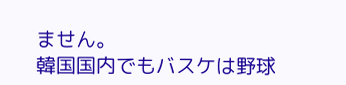ません。
韓国国内でもバスケは野球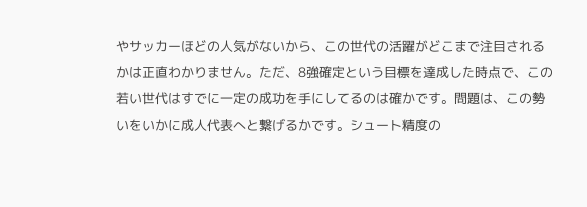やサッカーほどの人気がないから、この世代の活躍がどこまで注目されるかは正直わかりません。ただ、8強確定という目標を達成した時点で、この若い世代はすでに一定の成功を手にしてるのは確かです。問題は、この勢いをいかに成人代表へと繋げるかです。シュート精度の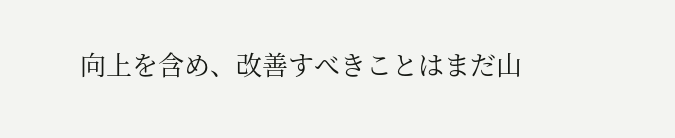向上を含め、改善すべきことはまだ山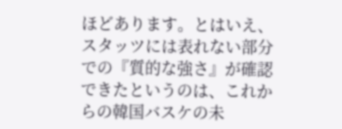ほどあります。とはいえ、スタッツには表れない部分での『質的な強さ』が確認できたというのは、これからの韓国バスケの未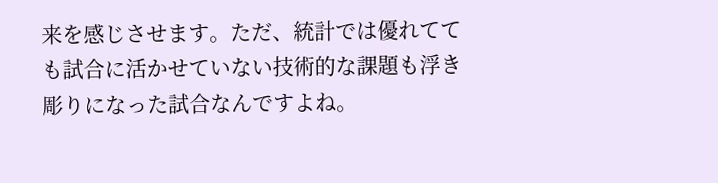来を感じさせます。ただ、統計では優れてても試合に活かせていない技術的な課題も浮き彫りになった試合なんですよね。